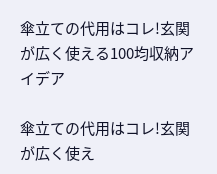傘立ての代用はコレ!玄関が広く使える100均収納アイデア

傘立ての代用はコレ!玄関が広く使え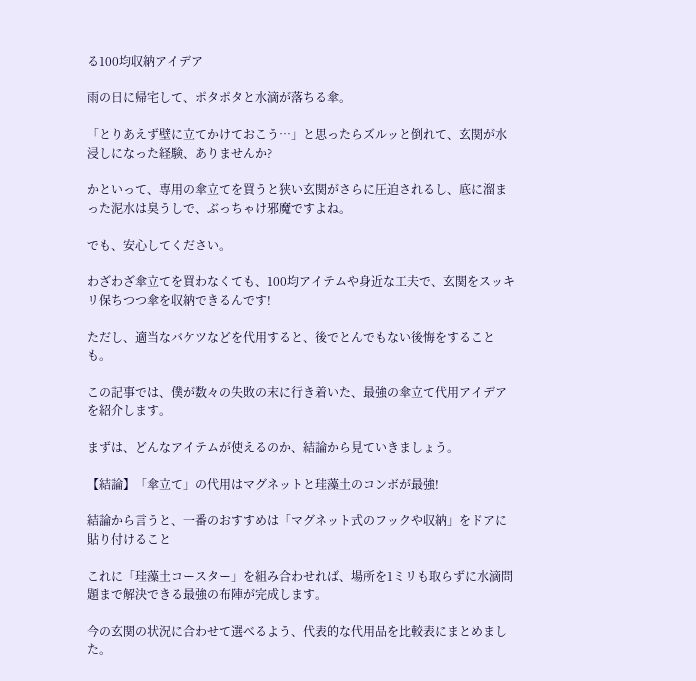る100均収納アイデア

雨の日に帰宅して、ポタポタと水滴が落ちる傘。

「とりあえず壁に立てかけておこう…」と思ったらズルッと倒れて、玄関が水浸しになった経験、ありませんか?

かといって、専用の傘立てを買うと狭い玄関がさらに圧迫されるし、底に溜まった泥水は臭うしで、ぶっちゃけ邪魔ですよね。

でも、安心してください。

わざわざ傘立てを買わなくても、100均アイテムや身近な工夫で、玄関をスッキリ保ちつつ傘を収納できるんです!

ただし、適当なバケツなどを代用すると、後でとんでもない後悔をすることも。

この記事では、僕が数々の失敗の末に行き着いた、最強の傘立て代用アイデアを紹介します。

まずは、どんなアイテムが使えるのか、結論から見ていきましょう。

【結論】「傘立て」の代用はマグネットと珪藻土のコンボが最強!

結論から言うと、一番のおすすめは「マグネット式のフックや収納」をドアに貼り付けること

これに「珪藻土コースター」を組み合わせれば、場所を1ミリも取らずに水滴問題まで解決できる最強の布陣が完成します。

今の玄関の状況に合わせて選べるよう、代表的な代用品を比較表にまとめました。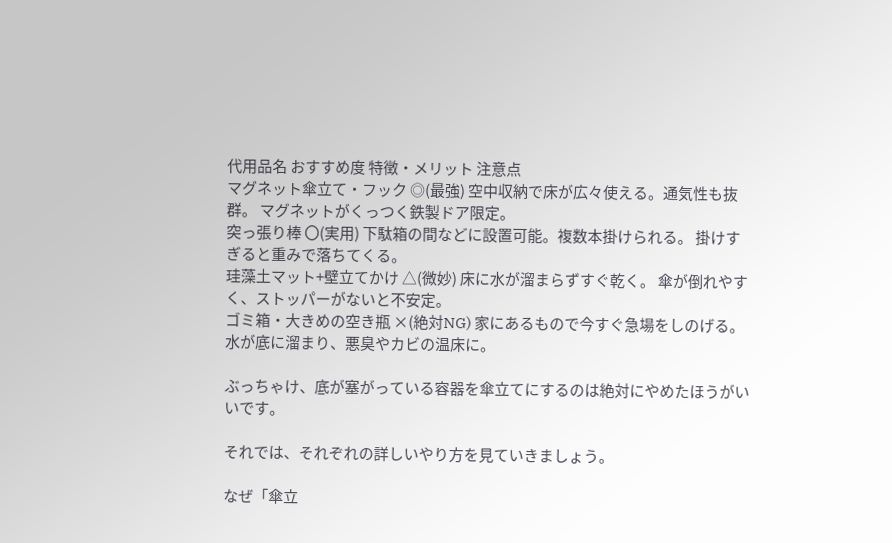代用品名 おすすめ度 特徴・メリット 注意点
マグネット傘立て・フック ◎(最強) 空中収納で床が広々使える。通気性も抜群。 マグネットがくっつく鉄製ドア限定。
突っ張り棒 〇(実用) 下駄箱の間などに設置可能。複数本掛けられる。 掛けすぎると重みで落ちてくる。
珪藻土マット+壁立てかけ △(微妙) 床に水が溜まらずすぐ乾く。 傘が倒れやすく、ストッパーがないと不安定。
ゴミ箱・大きめの空き瓶 ×(絶対NG) 家にあるもので今すぐ急場をしのげる。 水が底に溜まり、悪臭やカビの温床に。

ぶっちゃけ、底が塞がっている容器を傘立てにするのは絶対にやめたほうがいいです。

それでは、それぞれの詳しいやり方を見ていきましょう。

なぜ「傘立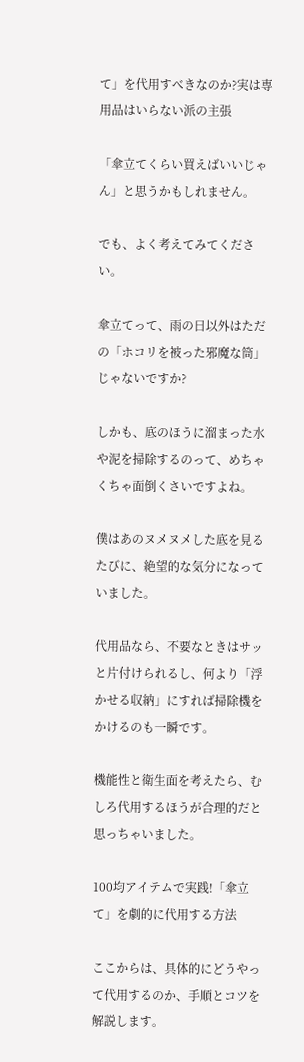て」を代用すべきなのか?実は専用品はいらない派の主張

「傘立てくらい買えばいいじゃん」と思うかもしれません。

でも、よく考えてみてください。

傘立てって、雨の日以外はただの「ホコリを被った邪魔な筒」じゃないですか?

しかも、底のほうに溜まった水や泥を掃除するのって、めちゃくちゃ面倒くさいですよね。

僕はあのヌメヌメした底を見るたびに、絶望的な気分になっていました。

代用品なら、不要なときはサッと片付けられるし、何より「浮かせる収納」にすれば掃除機をかけるのも一瞬です。

機能性と衛生面を考えたら、むしろ代用するほうが合理的だと思っちゃいました。

100均アイテムで実践!「傘立て」を劇的に代用する方法

ここからは、具体的にどうやって代用するのか、手順とコツを解説します。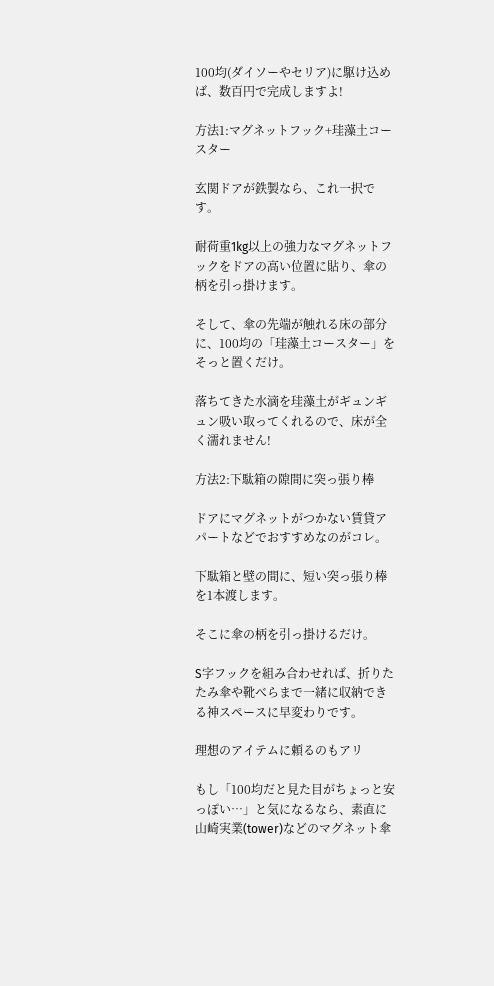100均(ダイソーやセリア)に駆け込めば、数百円で完成しますよ!

方法1:マグネットフック+珪藻土コースター

玄関ドアが鉄製なら、これ一択です。

耐荷重1kg以上の強力なマグネットフックをドアの高い位置に貼り、傘の柄を引っ掛けます。

そして、傘の先端が触れる床の部分に、100均の「珪藻土コースター」をそっと置くだけ。

落ちてきた水滴を珪藻土がギュンギュン吸い取ってくれるので、床が全く濡れません!

方法2:下駄箱の隙間に突っ張り棒

ドアにマグネットがつかない賃貸アパートなどでおすすめなのがコレ。

下駄箱と壁の間に、短い突っ張り棒を1本渡します。

そこに傘の柄を引っ掛けるだけ。

S字フックを組み合わせれば、折りたたみ傘や靴べらまで一緒に収納できる神スペースに早変わりです。

理想のアイテムに頼るのもアリ

もし「100均だと見た目がちょっと安っぽい…」と気になるなら、素直に山崎実業(tower)などのマグネット傘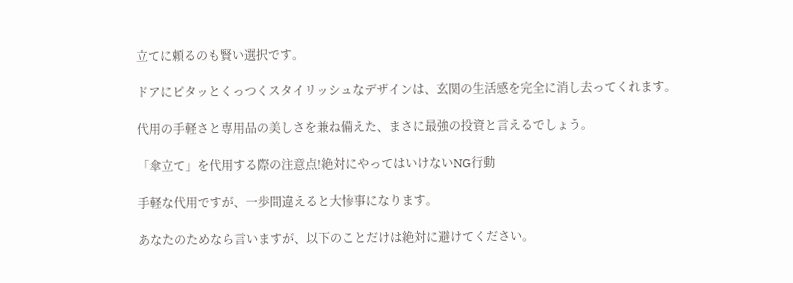立てに頼るのも賢い選択です。

ドアにピタッとくっつくスタイリッシュなデザインは、玄関の生活感を完全に消し去ってくれます。

代用の手軽さと専用品の美しさを兼ね備えた、まさに最強の投資と言えるでしょう。

「傘立て」を代用する際の注意点!絶対にやってはいけないNG行動

手軽な代用ですが、一歩間違えると大惨事になります。

あなたのためなら言いますが、以下のことだけは絶対に避けてください。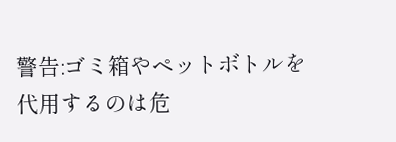警告:ゴミ箱やペットボトルを代用するのは危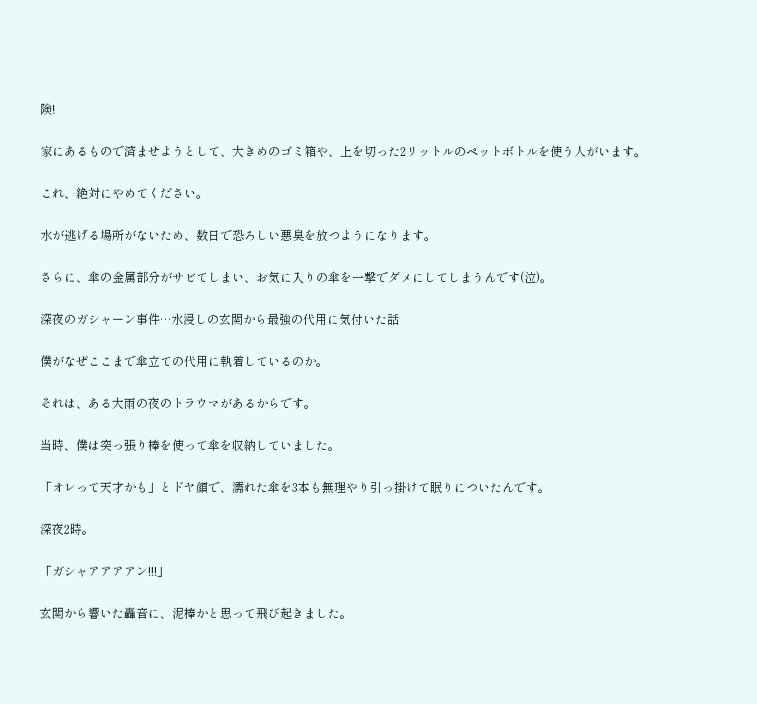険!

家にあるもので済ませようとして、大きめのゴミ箱や、上を切った2リットルのペットボトルを使う人がいます。

これ、絶対にやめてください。

水が逃げる場所がないため、数日で恐ろしい悪臭を放つようになります。

さらに、傘の金属部分がサビてしまい、お気に入りの傘を一撃でダメにしてしまうんです(泣)。

深夜のガシャーン事件…水浸しの玄関から最強の代用に気付いた話

僕がなぜここまで傘立ての代用に執着しているのか。

それは、ある大雨の夜のトラウマがあるからです。

当時、僕は突っ張り棒を使って傘を収納していました。

「オレって天才かも」とドヤ顔で、濡れた傘を3本も無理やり引っ掛けて眠りについたんです。

深夜2時。

「ガシャアアアアン!!!」

玄関から響いた轟音に、泥棒かと思って飛び起きました。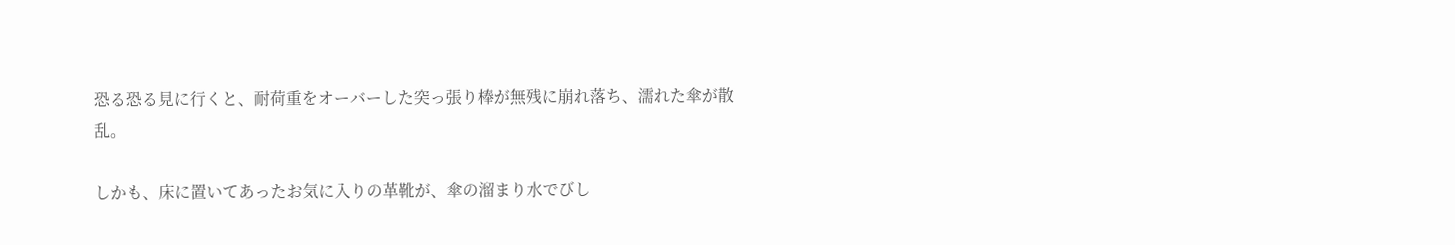恐る恐る見に行くと、耐荷重をオーバーした突っ張り棒が無残に崩れ落ち、濡れた傘が散乱。

しかも、床に置いてあったお気に入りの革靴が、傘の溜まり水でびし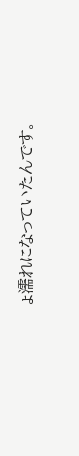ょ濡れになっていたんです。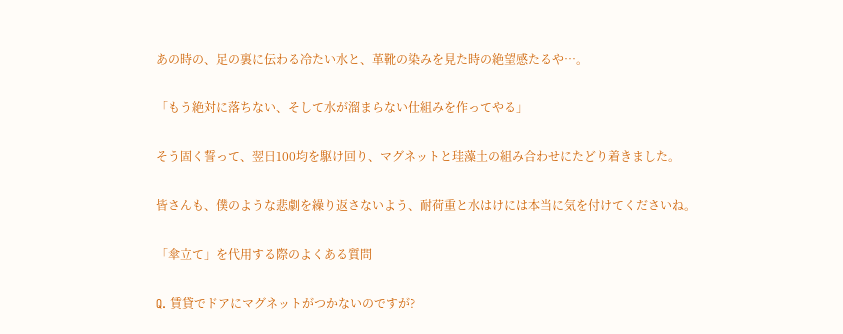あの時の、足の裏に伝わる冷たい水と、革靴の染みを見た時の絶望感たるや…。

「もう絶対に落ちない、そして水が溜まらない仕組みを作ってやる」

そう固く誓って、翌日100均を駆け回り、マグネットと珪藻土の組み合わせにたどり着きました。

皆さんも、僕のような悲劇を繰り返さないよう、耐荷重と水はけには本当に気を付けてくださいね。

「傘立て」を代用する際のよくある質問

Q. 賃貸でドアにマグネットがつかないのですが?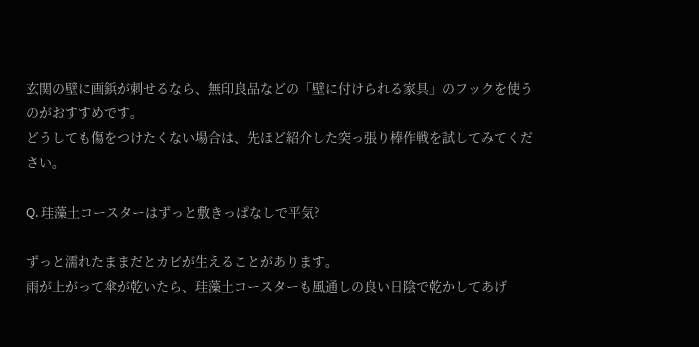玄関の壁に画鋲が刺せるなら、無印良品などの「壁に付けられる家具」のフックを使うのがおすすめです。
どうしても傷をつけたくない場合は、先ほど紹介した突っ張り棒作戦を試してみてください。

Q. 珪藻土コースターはずっと敷きっぱなしで平気?

ずっと濡れたままだとカビが生えることがあります。
雨が上がって傘が乾いたら、珪藻土コースターも風通しの良い日陰で乾かしてあげ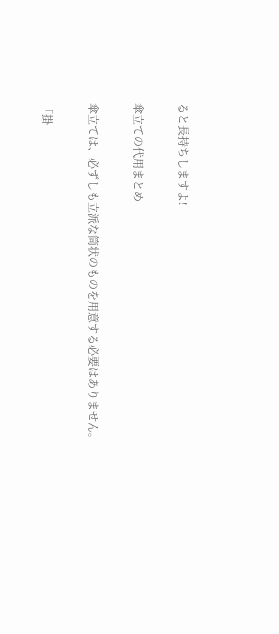ると長持ちしますよ!

傘立ての代用まとめ

傘立ては、必ずしも立派な筒状のものを用意する必要はありません。

「掛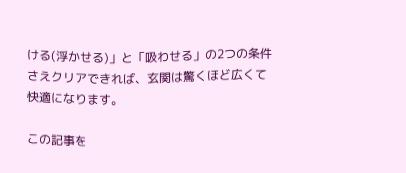ける(浮かせる)」と「吸わせる」の2つの条件さえクリアできれば、玄関は驚くほど広くて快適になります。

この記事を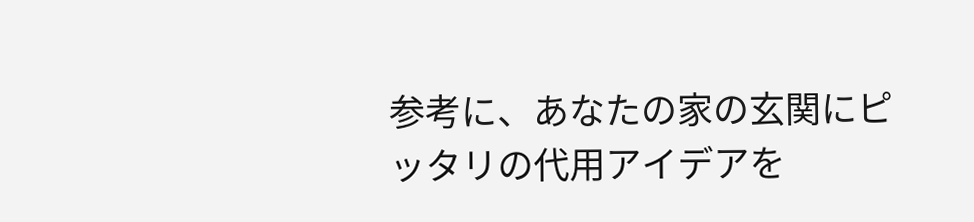参考に、あなたの家の玄関にピッタリの代用アイデアを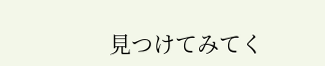見つけてみてく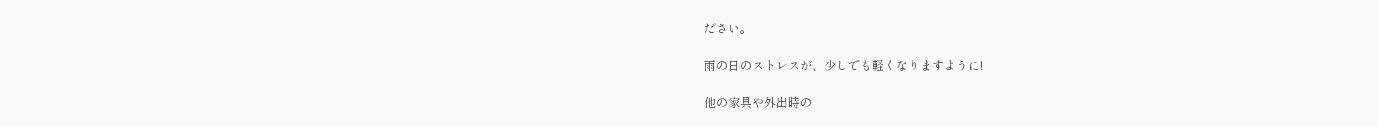ださい。

雨の日のストレスが、少しでも軽くなりますように!

他の家具や外出時の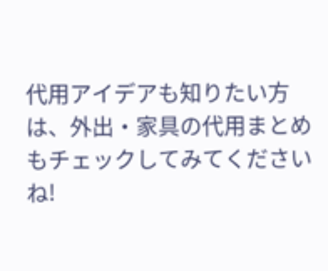代用アイデアも知りたい方は、外出・家具の代用まとめもチェックしてみてくださいね!